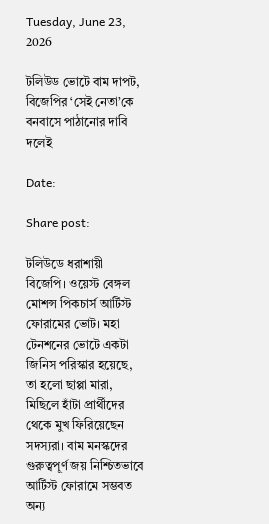Tuesday, June 23, 2026

টলিউড ভোটে বাম দাপট, বিজেপির ‘সেই নেতা’কে বনবাসে পাঠানোর দাবি দলেই

Date:

Share post:

টলিউডে ধরাশায়ী বিজেপি। ওয়েস্ট বেঙ্গল মোশন্স পিকচার্স আর্টিস্ট ফোরামের ভোট। মহা টেনশনের ভোটে একটা জিনিস পরিস্কার হয়েছে, তা হলো ছাপ্পা মারা, মিছিলে হাঁটা প্রার্থীদের থেকে মুখ ফিরিয়েছেন সদস্যরা। বাম মনস্কদের গুরুত্বপূর্ণ জয় নিশ্চিতভাবে আর্টিস্ট ফোরামে সম্ভবত অন্য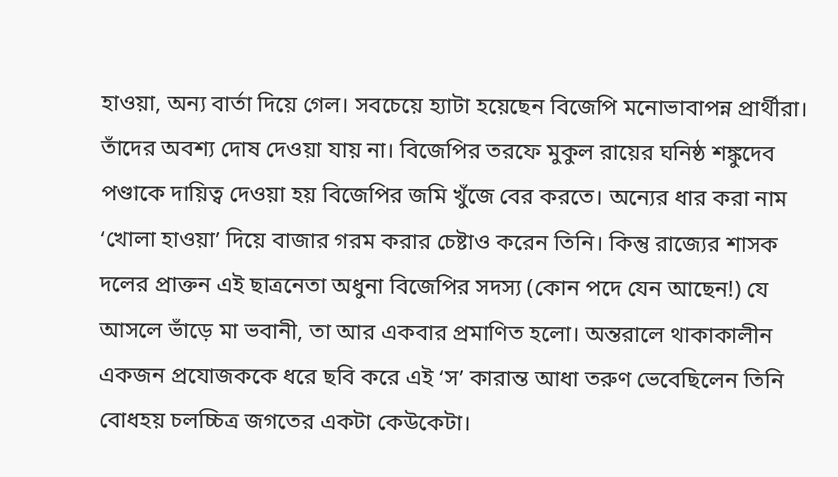হাওয়া, অন্য বার্তা দিয়ে গেল। সবচেয়ে হ্যাটা হয়েছেন বিজেপি মনোভাবাপন্ন প্রার্থীরা। তাঁদের অবশ্য দোষ দেওয়া যায় না। বিজেপির তরফে মুকুল রায়ের ঘনিষ্ঠ শঙ্কুদেব পণ্ডাকে দায়িত্ব দেওয়া হয় বিজেপির জমি খুঁজে বের করতে। অন্যের ধার করা নাম ‘খোলা হাওয়া’ দিয়ে বাজার গরম করার চেষ্টাও করেন তিনি। কিন্তু রাজ্যের শাসক দলের প্রাক্তন এই ছাত্রনেতা অধুনা বিজেপির সদস্য (কোন পদে যেন আছেন!) যে আসলে ভাঁড়ে মা ভবানী, তা আর একবার প্রমাণিত হলো। অন্তরালে থাকাকালীন একজন প্রযোজককে ধরে ছবি করে এই ‘স’ কারান্ত আধা তরুণ ভেবেছিলেন তিনি বোধহয় চলচ্চিত্র জগতের একটা কেউকেটা।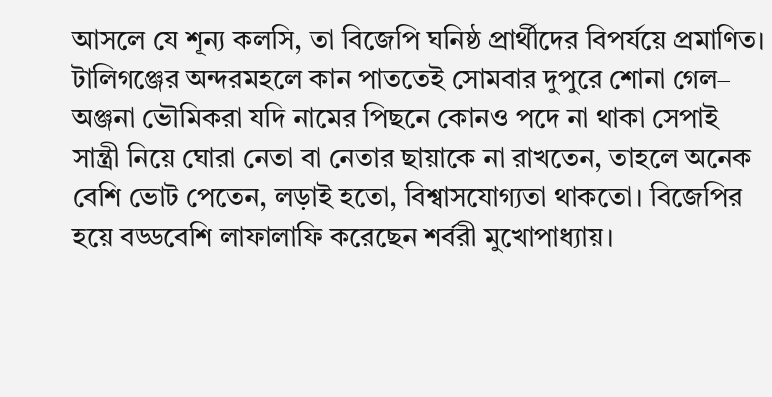আসলে যে শূন্য কলসি, তা বিজেপি ঘনিষ্ঠ প্রার্থীদের বিপর্যয়ে প্রমাণিত। টালিগঞ্জের অন্দরমহলে কান পাততেই সোমবার দুপুরে শোনা গেল– অঞ্জনা ভৌমিকরা যদি নামের পিছনে কোনও পদে না থাকা সেপাই সান্ত্রী নিয়ে ঘোরা নেতা বা নেতার ছায়াকে না রাখতেন, তাহলে অনেক বেশি ভোট পেতেন, লড়াই হতো, বিশ্বাসযোগ্যতা থাকতো। বিজেপির হয়ে বড্ডবেশি লাফালাফি করেছেন শর্বরী মুখোপাধ্যায়।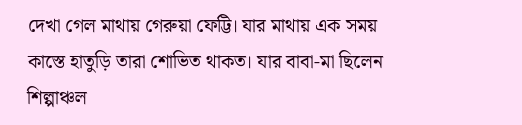দেখা গেল মাথায় গেরুয়া ফেট্টি। যার মাথায় এক সময় কাস্তে হাতুড়ি তারা শোভিত থাকত। যার বাবা-মা ছিলেন শিল্পাঞ্চল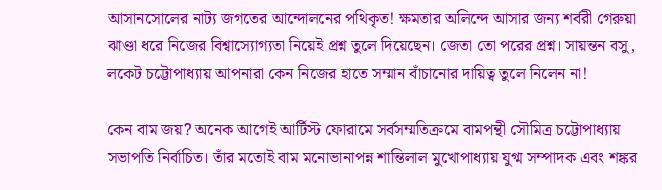আসানসোলের নাট্য জগতের আন্দোলনের পথিকৃত! ক্ষমতার অলিন্দে আসার জন্য শর্বরী গেরুয়া ঝাণ্ডা ধরে নিজের বিশ্বাস্যোগ্যতা নিয়েই প্রশ্ন তুলে দিয়েছেন। জেতা তো পরের প্রশ্ন। সায়ন্তন বসু, লকেট চট্টোপাধ্যায় আপনারা কেন নিজের হাতে সম্মান বাঁচানোর দায়িত্ব তুলে নিলেন না!

কেন বাম জয়? অনেক আগেই আর্টিস্ট ফোরামে সর্বসম্মতিক্রমে বামপন্থী সৌমিত্র চট্টোপাধ্যায় সভাপতি নির্বাচিত। তাঁর মতোই বাম মনোভানাপন্ন শান্তিলাল মুখোপাধ্যায় যুগ্ম সম্পাদক এবং শঙ্কর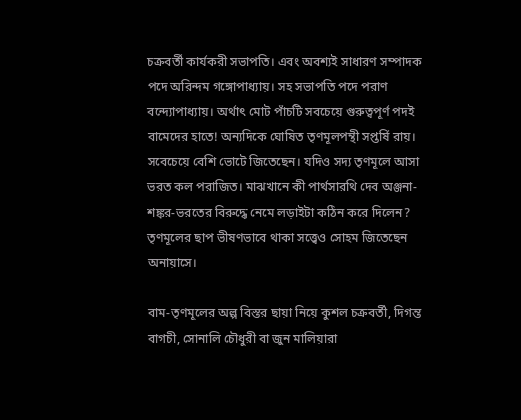চক্রবর্তী কার্যকরী সভাপতি। এবং অবশ্যই সাধারণ সম্পাদক পদে অরিন্দম গঙ্গোপাধ্যায়। সহ সভাপতি পদে পরাণ বন্দ্যোপাধ্যায়। অর্থাৎ মোট পাঁচটি সবচেয়ে গুরুত্বপূর্ণ পদই বামেদের হাতে! অন্যদিকে ঘোষিত তৃণমূলপন্থী সপ্তর্ষি রায়। সবেচেয়ে বেশি ভোটে জিতেছেন। যদিও সদ্য তৃণমূলে আসা ভরত কল পরাজিত। মাঝখানে কী পার্থসারথি দেব অঞ্জনা-শঙ্কর-ভরতের বিরুদ্ধে নেমে লড়াইটা কঠিন করে দিলেন? তৃণমূলের ছাপ ভীষণভাবে থাকা সত্ত্বেও সোহম জিতেছেন অনায়াসে।

বাম-তৃণমূলের অল্প বিস্তর ছায়া নিয়ে কুশল চক্রবর্তী, দিগন্ত বাগচী, সোনালি চৌধুরী বা জুন মালিয়ারা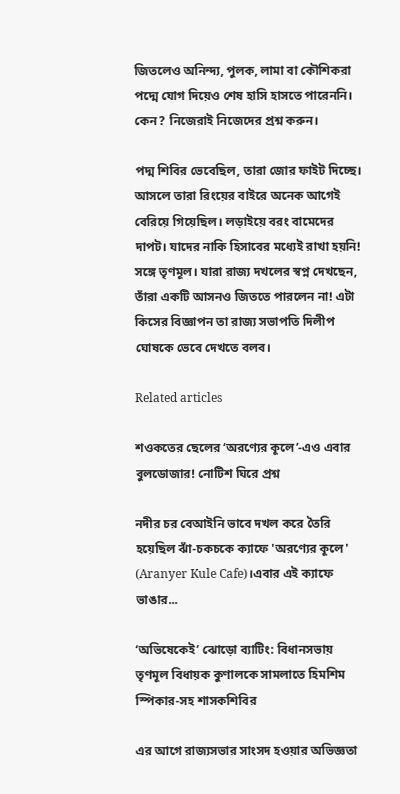জিতলেও অনিন্দ্য, পুলক, লামা বা কৌশিকরা পদ্মে যোগ দিয়েও শেষ হাসি হাসতে পারেননি। কেন? নিজেরাই নিজেদের প্রশ্ন করুন।

পদ্ম শিবির ভেবেছিল, তারা জোর ফাইট দিচ্ছে। আসলে তারা রিংয়ের বাইরে অনেক আগেই বেরিয়ে গিয়েছিল। লড়াইয়ে বরং বামেদের দাপট। যাদের নাকি হিসাবের মধ্যেই রাখা হয়নি! সঙ্গে তৃণমূল। যারা রাজ্য দখলের স্বপ্ন দেখছেন, তাঁরা একটি আসনও জিততে পারলেন না! এটা কিসের বিজ্ঞাপন তা রাজ্য সভাপতি দিলীপ ঘোষকে ভেবে দেখতে বলব।

Related articles

শওকতের ছেলের ‘অরণ্যের কূলে’-এও এবার বুলডোজার! নোটিশ ঘিরে প্রশ্ন

নদীর চর বেআইনি ভাবে দখল করে তৈরি হয়েছিল ঝাঁ-চকচকে ক্যাফে 'অরণ্যের কূলে' (Aranyer Kule Cafe)।এবার এই ক্যাফে ভাঙার...

‘অভিষেকেই’ ঝোড়ো ব্যাটিং: বিধানসভায় তৃণমূল বিধায়ক কুণালকে সামলাতে হিমশিম স্পিকার-সহ শাসকশিবির

এর আগে রাজ্যসভার সাংসদ হওয়ার অভিজ্ঞতা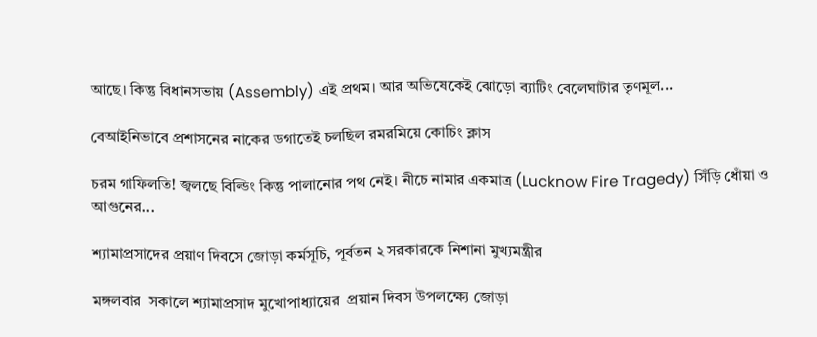আছে। কিন্তু বিধানসভায় (Assembly) এই প্রথম। আর অভিষেকেই ঝোড়ো ব্যাটিং বেলেঘাটার তৃণমূল...

বেআইনিভাবে প্রশাসনের নাকের ডগাতেই চলছিল রমরমিয়ে কোচিং ক্লাস

চরম গাফিলতি! জ্বলছে বিল্ডিং কিন্তু পালানোর পথ নেই। নীচে নামার একমাত্র (Lucknow Fire Tragedy) সিঁড়ি ধোঁয়া ও আগুনের...

শ্যামাপ্রসাদের প্রয়াণ দিবসে জোড়া কর্মসূচি, পূর্বতন ২ সরকারকে নিশানা মুখ্যমন্ত্রীর

মঙ্গলবার  সকালে শ্যামাপ্রসাদ মুখোপাধ্যায়ের  প্রয়ান দিবস উপলক্ষ্যে জোড়া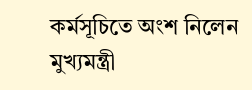কর্মসূচিতে অংশ নিলেন মুখ্যমন্ত্রী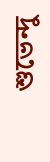শুভেন্দু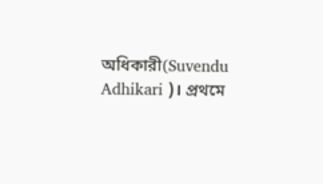অধিকারী(Suvendu Adhikari )। প্রথমে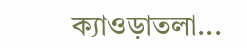ক্যাওড়াতলা...